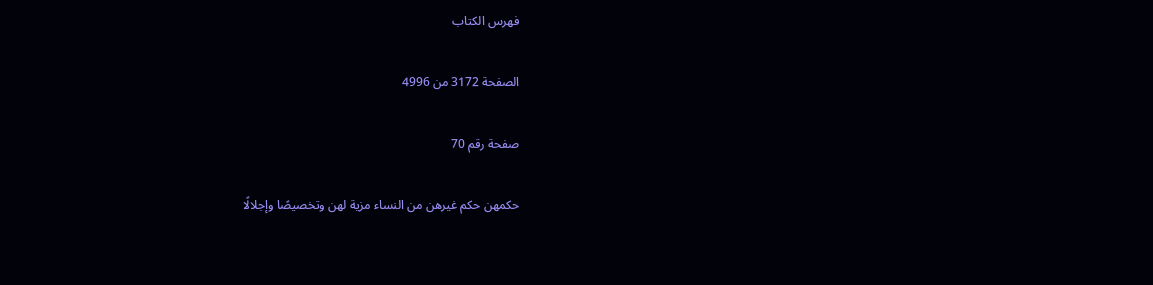فهرس الكتاب

الصفحة 3172 من 4996

صفحة رقم 70

حكمهن حكم غيرهن من النساء مزية لهن وتخصيصًا وإجلالًا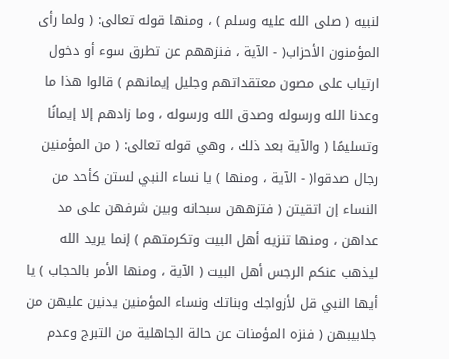لنبيه ( صلى الله عليه وسلم ) ، ومنها قوله تعالى: ( ولما رأى المؤمنون الأحزاب( - الآية ، فنزههم عن تطرق سوء أو دخول ارتياب على مصون معتقداتهم وجليل إيمانهم ) قالوا هذا ما وعدنا الله ورسوله وصدق الله ورسوله ، وما زادهم إلا إيمانًا وتسليمًا ( والآية بعد ذلك ، وهي قوله تعالى: ( من المؤمنين رجال صدقوا( - الآية ، ومنها ) يا نساء النبي لستن كأحد من النساء إن اتقيتن ( فتزههن سبحانه وبين شرفهن على مد عداهن ، ومنها تنزيه أهل البيت وتكرمتهم ) إنما يريد الله ليذهب عنكم الرجس أهل البيت ( الآية ، ومنها الأمر بالحجاب ) يا أيها النبي قل لأزواجك وبناتك ونساء المؤمنين يدنين عليهن من جلابيبهن ( فنزه المؤمنات عن حالة الجاهلية من التبرج وعدم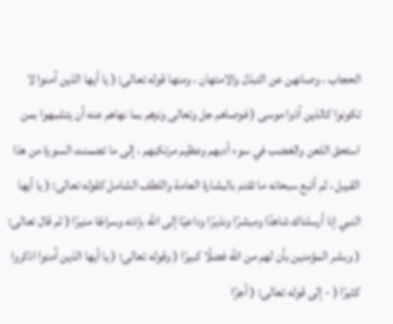الحجاب ، وصانهن عن التبذل والامتهان ، ومنها قوله تعالى: ( يا أيها الذين آمنوا لا تكونوا كالذين آذوا موسى ( فوصاهم جل وتعالى ونزهم بما نهاهم عنه أن يتشبهوا بمن استحق اللعن والغضب في سوء أدبهم وعظيم مرتكبهم ، إلى ما تضمنت السورة من هذا القبيل ، ثم أتبع سبحانه ما تقدم بالبشارة العامة واللطف الشامل كقوله تعالى: ( يا أيها النبي إنا أرسلناك شاهدًا ومبشرًا ونذيرًا وداعيًا إلى الله بإذنه وسراجًا منيرًا ( ثم قال تعالى: ( وبشر المؤمنين بأن لهم من الله فضلًا كبيرًا ( وقوله تعالى: ( يا أيها الذين آمنوا اذكروا كثيرًا ( - إلى قوله تعالى: ( أجرًا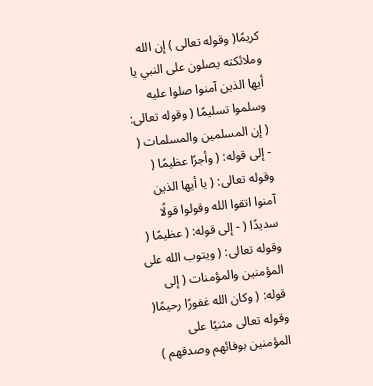كريمًا( وقوله تعالى ) إن الله وملائكته يصلون على النبي يا أيها الذين آمنوا صلوا عليه وسلموا تسليمًا ( وقوله تعالى: ( إن المسلمين والمسلمات ( - إلى قوله: ( وأجرًا عظيمًا ( وقوله تعالى: ( يا أيها الذين آمنوا اتقوا الله وقولوا قولًا سديدًا ( - إلى قوله: ( عظيمًا ( وقوله تعالى: ( ويتوب الله على المؤمنين والمؤمنات ( إلى قوله: ( وكان الله غفورًا رحيمًا( وقوله تعالى مثنيًا على المؤمنين بوفائهم وصدقهم )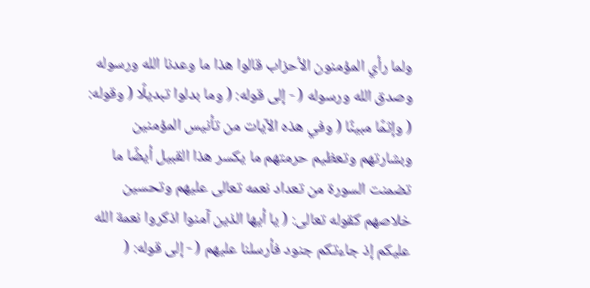ولما رأي المؤمنون الأحزاب قالوا هذا ما وعدنا الله ورسوله وصدق الله ورسوله ( - إلى قوله: ( وما بدلوا تبديلًا ( وقوله: ( وإثمًا مبينًا ( وفي هذه الآيات من تأنيس المؤمنين وبشارتهم وتعظيم حرمتهم ما يكسر هذا القبيل أيضًا ما تضمنت السورة من تعداد نعمه تعالى عليهم وتحسين خلاصهم كقوله تعالى: ( يا أيها الذين آمنوا اذكروا نعمة الله عليكم إذ جاءتكم جنود فأرسلنا عليهم ( - إلى قوله: (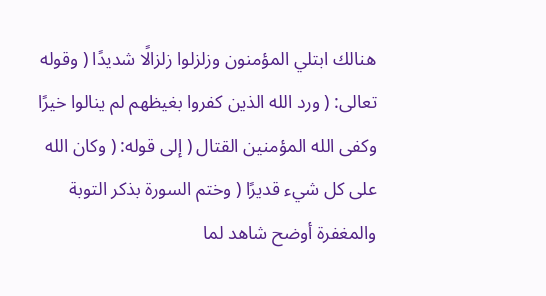هنالك ابتلي المؤمنون وزلزلوا زلزالًا شديدًا ( وقوله تعالى: ( ورد الله الذين كفروا بغيظهم لم ينالوا خيرًا وكفى الله المؤمنين القتال ( إلى قوله: ( وكان الله على كل شيء قديرًا ( وختم السورة بذكر التوبة والمغفرة أوضح شاهد لما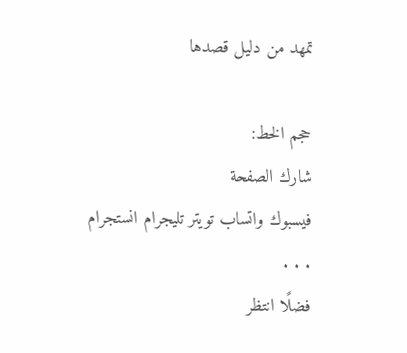تمهد من دليل قصدها

حجم الخط:
شارك الصفحة
فيسبوك واتساب تويتر تليجرام انستجرام
. . .
فضلًا انتظر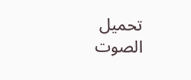تحميل الصوت